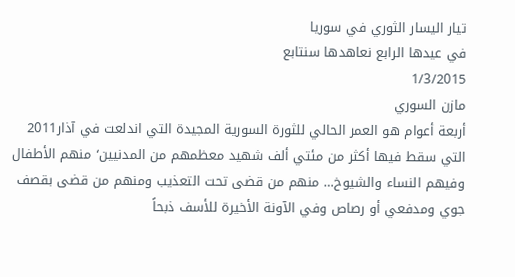تيار اليسار الثوري في سوريا
في عيدها الرابع نعاهدها سنتابع
1/3/2015
مازن السوري
أربعة أعوام هو العمر الحالي للثورة السورية المجيدة التي اندلعت في آذار2011 التي سقط فيها أكثر من مئتي ألف شهيد معظمهم من المدنيين٬ منهم الأطفال وفيهم النساء والشيوخ… منهم من قضى تحت التعذيب ومنهم من قضى بقصف جوي ومدفعي أو رصاص وفي الآونة الأخيرة للأسف ذبحاً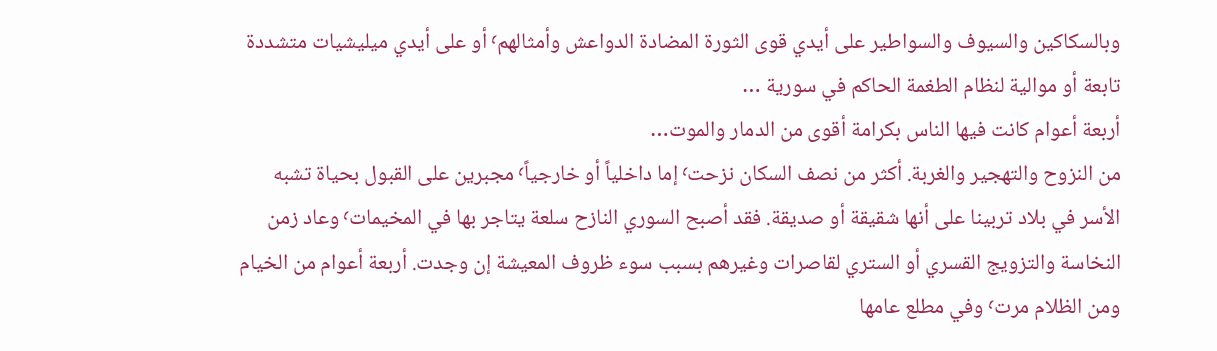وبالسكاكين والسيوف والسواطير على أيدي قوى الثورة المضادة الدواعش وأمثالهم٬ أو على أيدي ميليشيات متشددة تابعة أو موالية لنظام الطغمة الحاكم في سورية …
أربعة أعوام كانت فيها الناس بكرامة أقوى من الدمار والموت…
من النزوح والتهجير والغربة. أكثر من نصف السكان نزحت٬ إما داخلياً أو خارجياً٬ مجبرين على القبول بحياة تشبه الأسر في بلاد تربينا على أنها شقيقة أو صديقة. فقد أصبح السوري النازح سلعة يتاجر بها في المخيمات٬ وعاد زمن النخاسة والتزويج القسري أو الستري لقاصرات وغيرهم بسبب سوء ظروف المعيشة إن وجدت. أربعة أعوام من الخيام ومن الظلام مرت٬ وفي مطلع عامها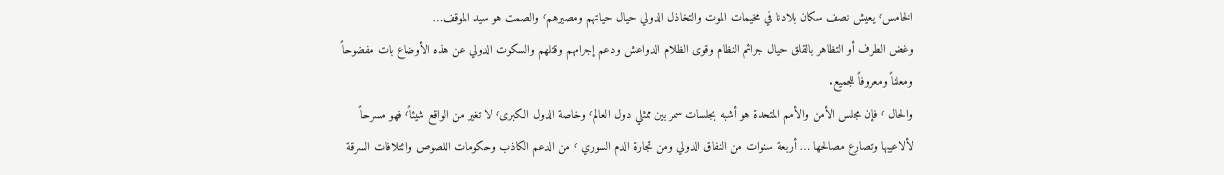الخامس٬ يعيش نصف سكان بلادنا في مخيمات الموت والتخاذل الدولي حيال حياتهم ومصيرهم٬ والصمت هو سيد الموقف…
وغض الطرف أو التظاهر بالقلق حيال جرائم النظام وقوى الظلام الدواعش ودعم إجرامهم وقتلهم والسكوت الدولي عن هذه الأوضاع بات مفضوحاً ومعلناً ومعروفاً للجميع.
والحال ٬ فإن مجلس الأمن والأمم المتحدة هو أشبه بجلسات سمر بين ممثلي دول العالم٬ وخاصة الدول الكبرى٬ لا تغير من الواقع شيئاً٬ فهو مسرحاً لألاعيبها وتصارع مصالحها … أربعة سنوات من النفاق الدولي ومن تجارة الدم السوري ٬ من الدعم الكاذب وحكومات اللصوص وائتلافات السرقة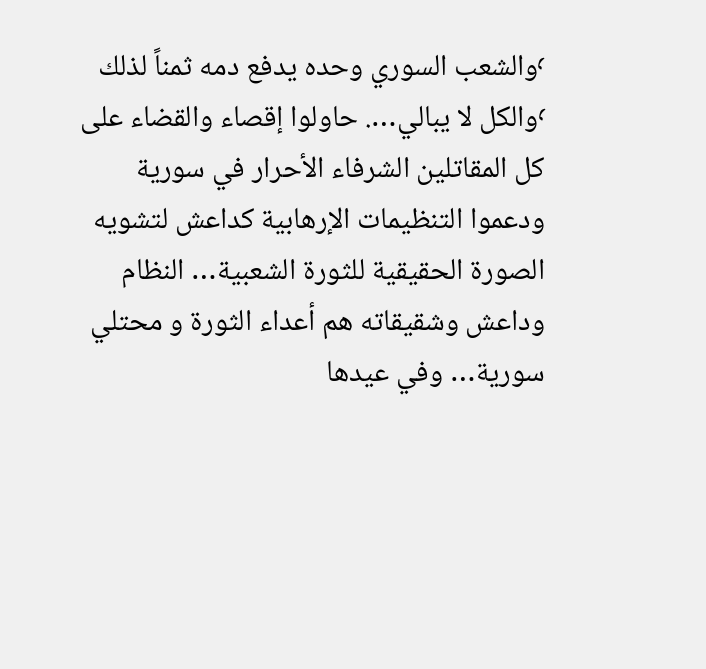٬والشعب السوري وحده يدفع دمه ثمناً لذلك ٬والكل لا يبالي…. حاولوا إقصاء والقضاء على كل المقاتلين الشرفاء الأحرار في سورية ودعموا التنظيمات الإرهابية كداعش لتشويه الصورة الحقيقية للثورة الشعبية… النظام وداعش وشقيقاته هم أعداء الثورة و محتلي سورية… وفي عيدها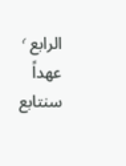الرابع ٬ عهداً سنتابع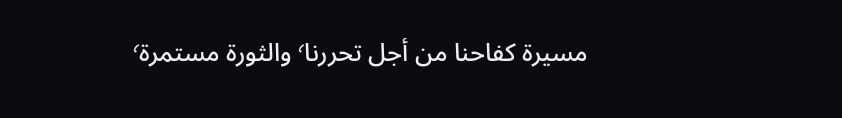مسيرة كفاحنا من أجل تحررنا٬ والثورة مستمرة٬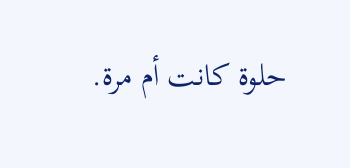حلوة كانت أم مرة.